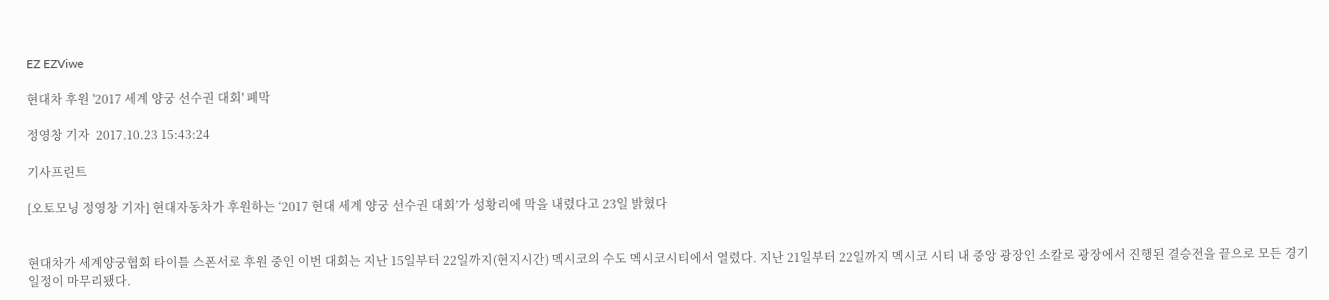EZ EZViwe

현대차 후원 '2017 세계 양궁 선수권 대회' 폐막

정영창 기자  2017.10.23 15:43:24

기사프린트

[오토모닝 정영창 기자] 현대자동차가 후원하는 ‘2017 현대 세계 양궁 선수권 대회’가 성황리에 막을 내렸다고 23일 밝혔다


현대차가 세계양궁협회 타이틀 스폰서로 후원 중인 이번 대회는 지난 15일부터 22일까지(현지시간) 멕시코의 수도 멕시코시티에서 열렸다. 지난 21일부터 22일까지 멕시코 시티 내 중앙 광장인 소칼로 광장에서 진행된 결승전을 끝으로 모든 경기 일정이 마무리됐다.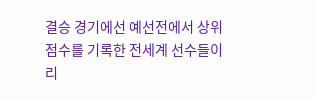결승 경기에선 예선전에서 상위 점수를 기록한 전세계 선수들이 리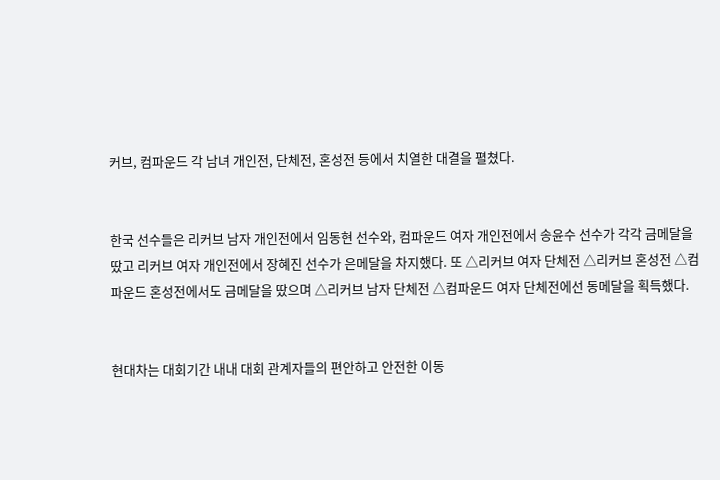커브, 컴파운드 각 남녀 개인전, 단체전, 혼성전 등에서 치열한 대결을 펼쳤다.


한국 선수들은 리커브 남자 개인전에서 임동현 선수와, 컴파운드 여자 개인전에서 송윤수 선수가 각각 금메달을 땄고 리커브 여자 개인전에서 장혜진 선수가 은메달을 차지했다. 또 △리커브 여자 단체전 △리커브 혼성전 △컴파운드 혼성전에서도 금메달을 땄으며 △리커브 남자 단체전 △컴파운드 여자 단체전에선 동메달을 획득했다.


현대차는 대회기간 내내 대회 관계자들의 편안하고 안전한 이동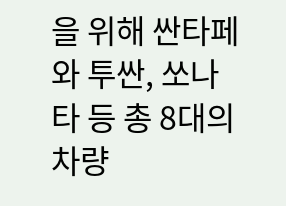을 위해 싼타페와 투싼, 쏘나타 등 총 8대의 차량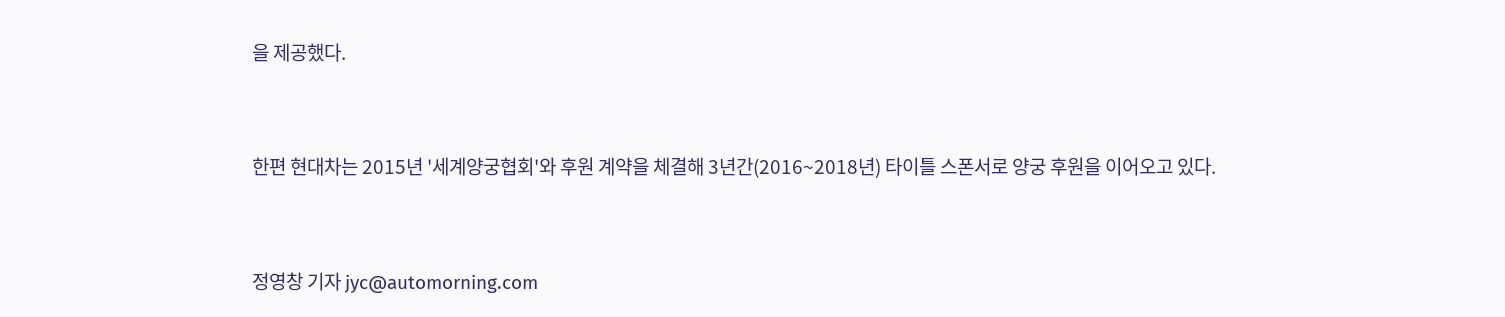을 제공했다.


한편 현대차는 2015년 '세계양궁협회'와 후원 계약을 체결해 3년간(2016~2018년) 타이틀 스폰서로 양궁 후원을 이어오고 있다.


정영창 기자 jyc@automorning.com